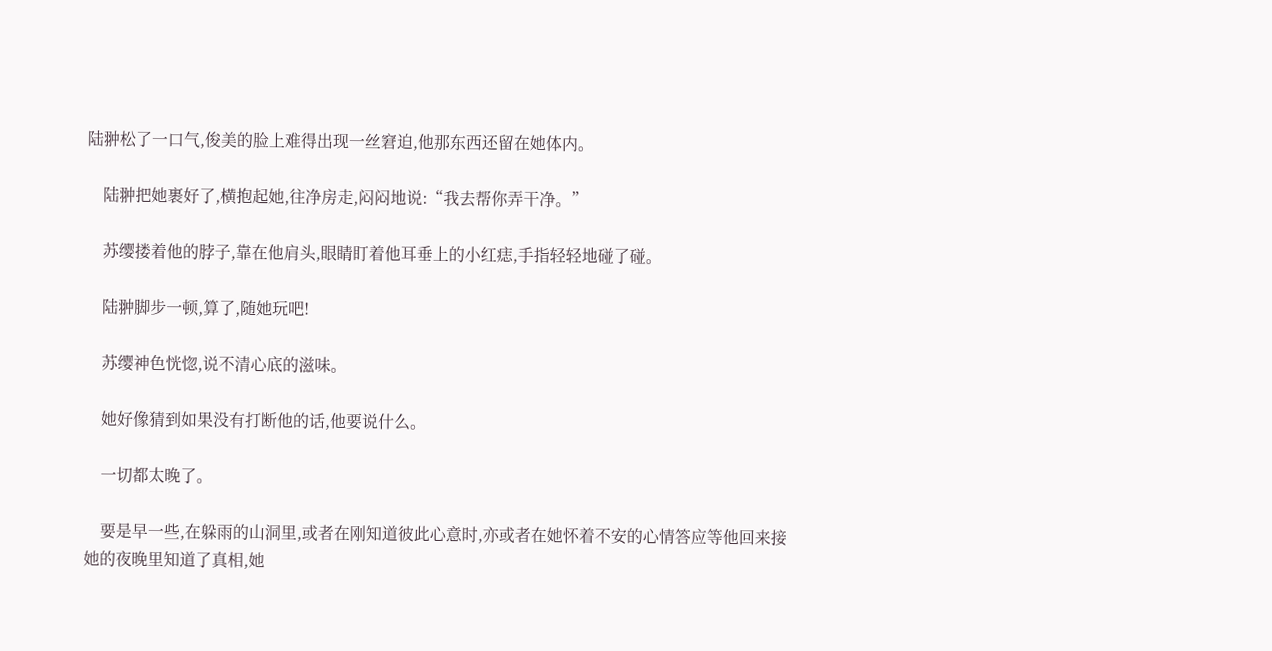陆翀松了一口气,俊美的脸上难得出现一丝窘迫,他那东西还留在她体内。

    陆翀把她裹好了,横抱起她,往净房走,闷闷地说:“我去帮你弄干净。”

    苏缨搂着他的脖子,靠在他肩头,眼睛盯着他耳垂上的小红痣,手指轻轻地碰了碰。

    陆翀脚步一顿,算了,随她玩吧!

    苏缨神色恍惚,说不清心底的滋味。

    她好像猜到如果没有打断他的话,他要说什么。

    一切都太晚了。

    要是早一些,在躲雨的山洞里,或者在刚知道彼此心意时,亦或者在她怀着不安的心情答应等他回来接她的夜晚里知道了真相,她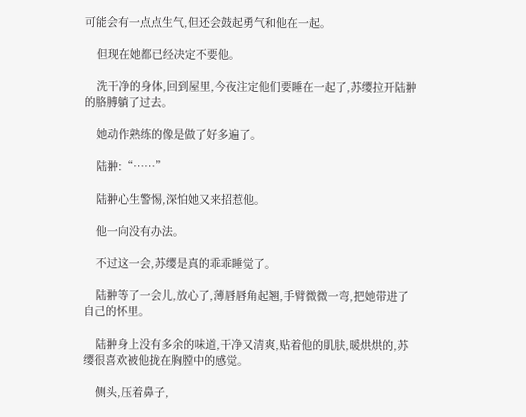可能会有一点点生气,但还会鼓起勇气和他在一起。

    但现在她都已经决定不要他。

    洗干净的身体,回到屋里,今夜注定他们要睡在一起了,苏缨拉开陆翀的胳膊躺了过去。

    她动作熟练的像是做了好多遍了。

    陆翀:“……”

    陆翀心生警惕,深怕她又来招惹他。

    他一向没有办法。

    不过这一会,苏缨是真的乖乖睡觉了。

    陆翀等了一会儿,放心了,薄唇唇角起翘,手臂微微一弯,把她带进了自己的怀里。

    陆翀身上没有多余的味道,干净又清爽,贴着他的肌肤,暖烘烘的,苏缨很喜欢被他拢在胸膛中的感觉。

    侧头,压着鼻子,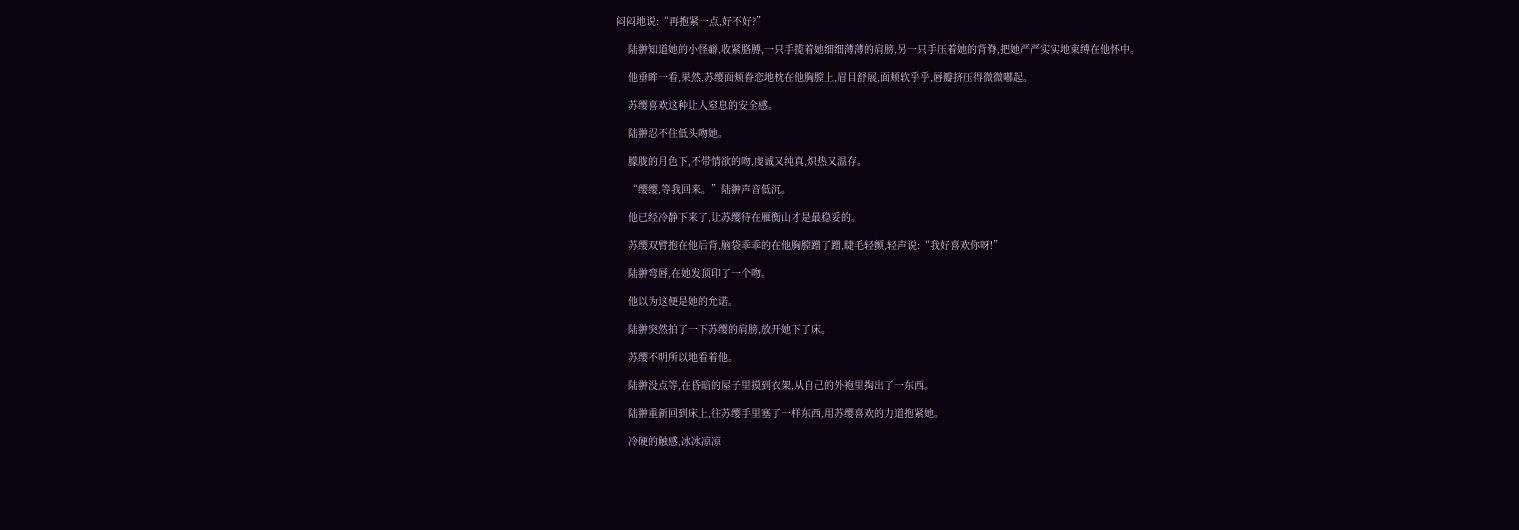闷闷地说:“再抱紧一点,好不好?”

    陆翀知道她的小怪癖,收紧胳膊,一只手揽着她细细薄薄的肩膀,另一只手压着她的背脊,把她严严实实地束缚在他怀中。

    他垂眸一看,果然,苏缨面颊眷恋地枕在他胸膛上,眉目舒展,面颊软乎乎,唇瓣挤压得微微嘟起。

    苏缨喜欢这种让人窒息的安全感。

    陆翀忍不住低头吻她。

    朦胧的月色下,不带情欲的吻,虔诚又纯真,炽热又温存。

    “缨缨,等我回来。”陆翀声音低沉。

    他已经冷静下来了,让苏缨待在雁衡山才是最稳妥的。

    苏缨双臂抱在他后背,脑袋乖乖的在他胸膛蹭了蹭,睫毛轻颤,轻声说:“我好喜欢你呀!”

    陆翀弯唇,在她发顶印了一个吻。

    他以为这便是她的允诺。

    陆翀突然拍了一下苏缨的肩膀,放开她下了床。

    苏缨不明所以地看着他。

    陆翀没点等,在昏暗的屋子里摸到衣架,从自己的外袍里掏出了一东西。

    陆翀重新回到床上,往苏缨手里塞了一样东西,用苏缨喜欢的力道抱紧她。

    冷硬的触感,冰冰凉凉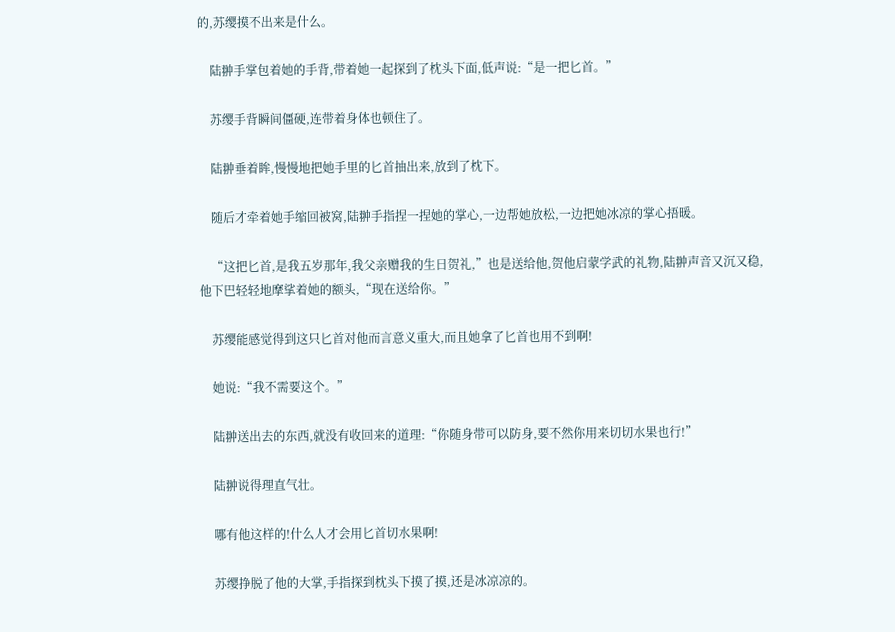的,苏缨摸不出来是什么。

    陆翀手掌包着她的手背,带着她一起探到了枕头下面,低声说:“是一把匕首。”

    苏缨手背瞬间僵硬,连带着身体也顿住了。

    陆翀垂着眸,慢慢地把她手里的匕首抽出来,放到了枕下。

    随后才牵着她手缩回被窝,陆翀手指捏一捏她的掌心,一边帮她放松,一边把她冰凉的掌心捂暖。

    “这把匕首,是我五岁那年,我父亲赠我的生日贺礼,”也是送给他,贺他启蒙学武的礼物,陆翀声音又沉又稳,他下巴轻轻地摩挲着她的额头,“现在送给你。”

    苏缨能感觉得到这只匕首对他而言意义重大,而且她拿了匕首也用不到啊!

    她说:“我不需要这个。”

    陆翀送出去的东西,就没有收回来的道理:“你随身带可以防身,要不然你用来切切水果也行!”

    陆翀说得理直气壮。

    哪有他这样的!什么人才会用匕首切水果啊!

    苏缨挣脱了他的大掌,手指探到枕头下摸了摸,还是冰凉凉的。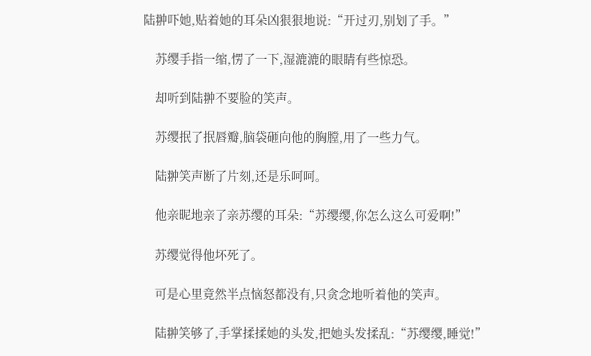陆翀吓她,贴着她的耳朵凶狠狠地说:“开过刃,别划了手。”

    苏缨手指一缩,愣了一下,湿漉漉的眼睛有些惊恐。

    却听到陆翀不要脸的笑声。

    苏缨抿了抿唇瓣,脑袋砸向他的胸膛,用了一些力气。

    陆翀笑声断了片刻,还是乐呵呵。

    他亲昵地亲了亲苏缨的耳朵:“苏缨缨,你怎么这么可爱啊!”

    苏缨觉得他坏死了。

    可是心里竟然半点恼怒都没有,只贪念地听着他的笑声。

    陆翀笑够了,手掌揉揉她的头发,把她头发揉乱:“苏缨缨,睡觉!”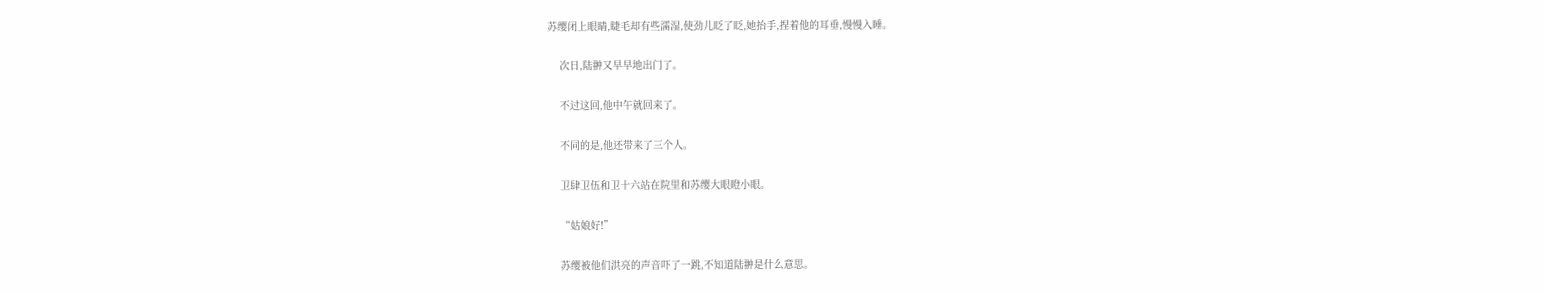苏缨闭上眼睛,睫毛却有些濡湿,使劲儿眨了眨,她抬手,捏着他的耳垂,慢慢入睡。

    次日,陆翀又早早地出门了。

    不过这回,他中午就回来了。

    不同的是,他还带来了三个人。

    卫肆卫伍和卫十六站在院里和苏缨大眼瞪小眼。

    “姑娘好!”

    苏缨被他们洪亮的声音吓了一跳,不知道陆翀是什么意思。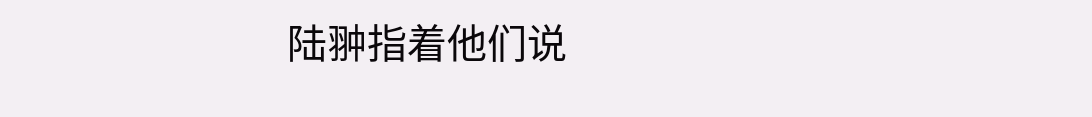陆翀指着他们说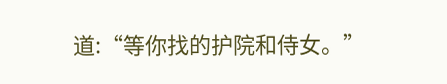道:“等你找的护院和侍女。”